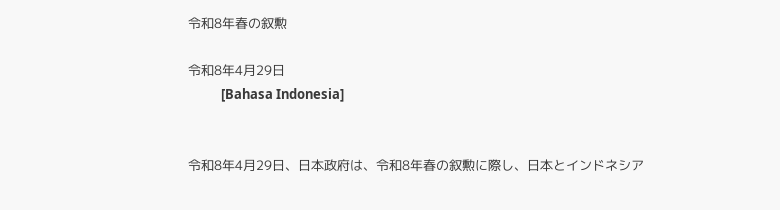令和8年春の叙勲

令和8年4月29日
           [Bahasa Indonesia]


令和8年4月29日、日本政府は、令和8年春の叙勲に際し、日本とインドネシア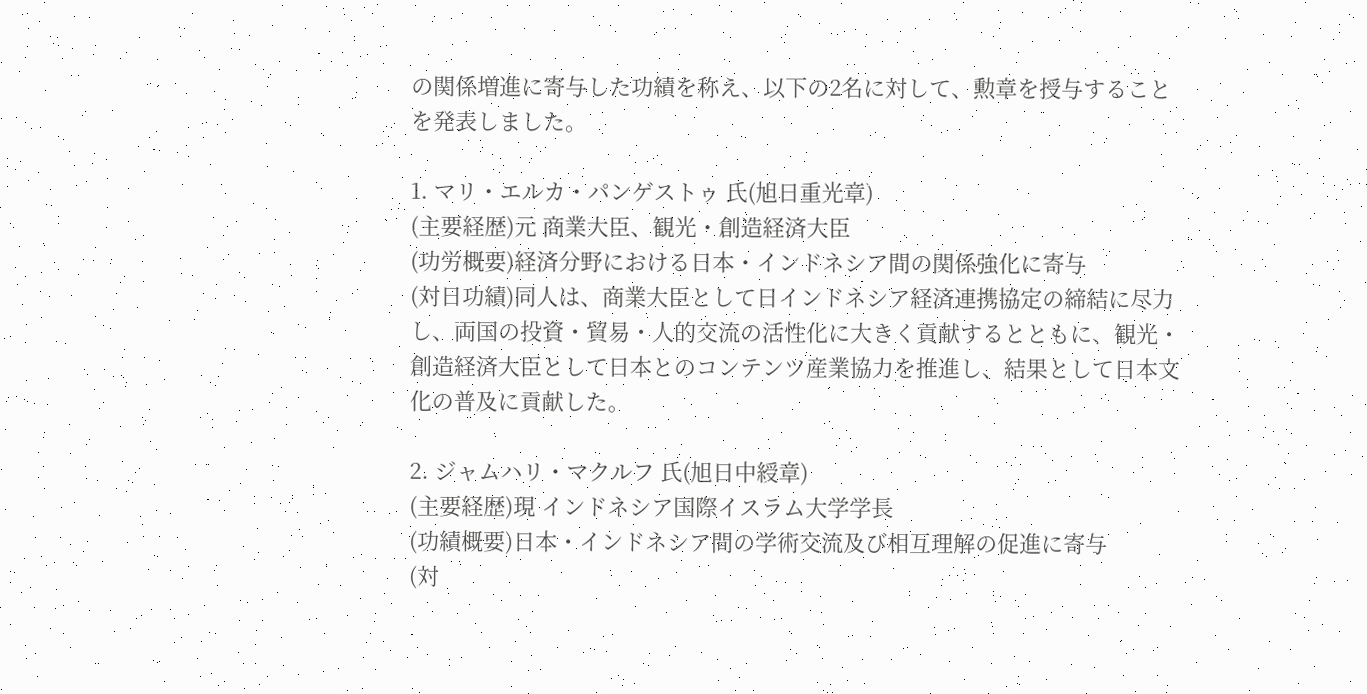の関係増進に寄与した功績を称え、以下の2名に対して、勲章を授与することを発表しました。

1. マリ・エルカ・パンゲストゥ 氏(旭日重光章)
(主要経歴)元 商業大臣、観光・創造経済大臣
(功労概要)経済分野における日本・インドネシア間の関係強化に寄与
(対日功績)同人は、商業大臣として日インドネシア経済連携協定の締結に尽力し、両国の投資・貿易・人的交流の活性化に大きく貢献するとともに、観光・創造経済大臣として日本とのコンテンツ産業協力を推進し、結果として日本文化の普及に貢献した。

2. ジャムハリ・マクルフ 氏(旭日中綬章)
(主要経歴)現 インドネシア国際イスラム大学学長
(功績概要)日本・インドネシア間の学術交流及び相互理解の促進に寄与
(対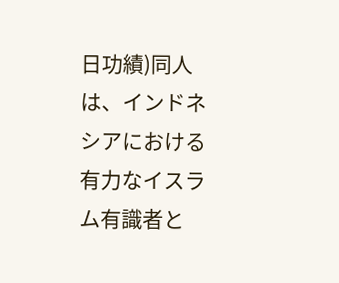日功績)同人は、インドネシアにおける有力なイスラム有識者と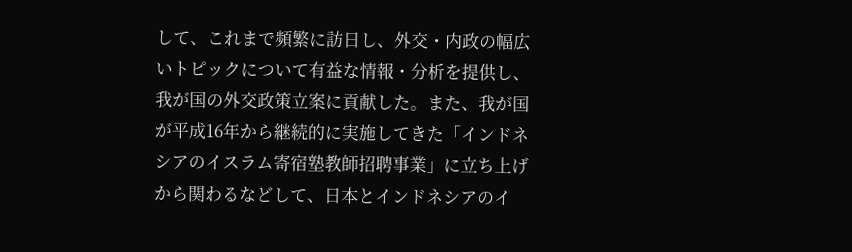して、これまで頻繁に訪日し、外交・内政の幅広いトピックについて有益な情報・分析を提供し、我が国の外交政策立案に貢献した。また、我が国が平成16年から継続的に実施してきた「インドネシアのイスラム寄宿塾教師招聘事業」に立ち上げから関わるなどして、日本とインドネシアのイ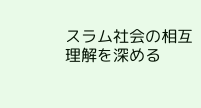スラム社会の相互理解を深める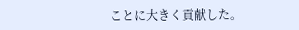ことに大きく貢献した。